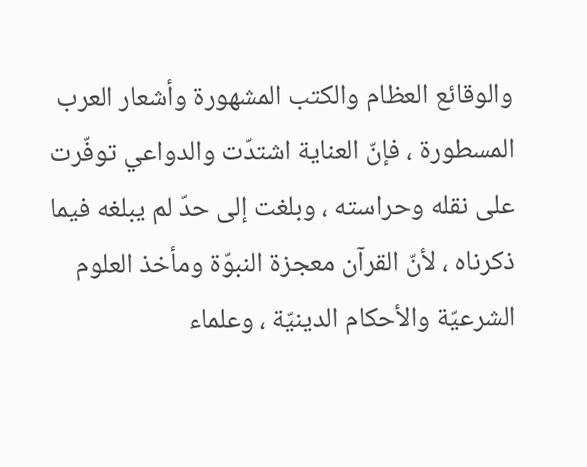والوقائع العظام والكتب المشهورة وأشعار العرب المسطورة ، فإنّ العناية اشتدّت والدواعي توفّرت على نقله وحراسته ، وبلغت إلى حدّ لم يبلغه فيما ذكرناه ، لأنّ القرآن معجزة النبوّة ومأخذ العلوم الشرعيّة والأحكام الدينيّة ، وعلماء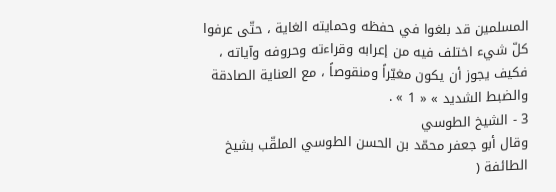المسلمين قد بلغوا في حفظه وحمايته الغاية ، حتّى عرفوا كلّ شيء اختلف فيه من إعرابه وقراءته وحروفه وآياته ، فكيف يجوز أن يكون مغيّراً ومنقوصاً ، مع العناية الصادقة والضبط الشديد » « 1 » .
3 - الشيخ الطوسي
وقال أبو جعفر محمّد بن الحسن الطوسي الملقّب بشيخ الطائفة (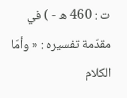ت : 460 ه - ) في مقدّمة تفسيره : « وأمّا الكلام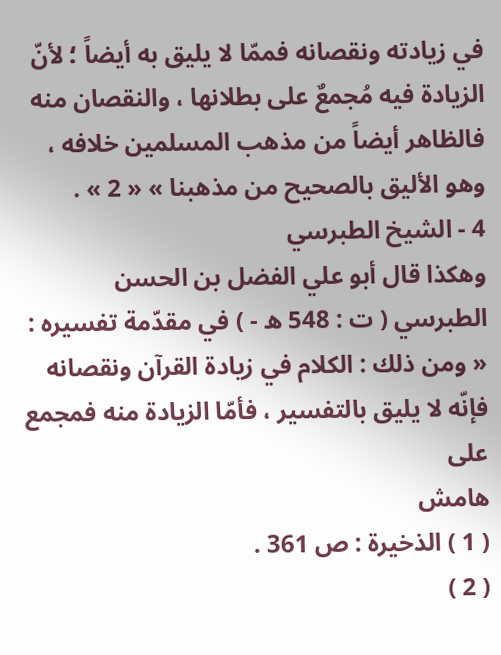في زيادته ونقصانه فممّا لا يليق به أيضاً ؛ لأنّ الزيادة فيه مُجمعٌ على بطلانها ، والنقصان منه فالظاهر أيضاً من مذهب المسلمين خلافه ، وهو الأليق بالصحيح من مذهبنا » « 2 » .
4 - الشيخ الطبرسي
وهكذا قال أبو علي الفضل بن الحسن الطبرسي ( ت : 548 ه - ) في مقدّمة تفسيره : « ومن ذلك : الكلام في زيادة القرآن ونقصانه فإنّه لا يليق بالتفسير ، فأمّا الزيادة منه فمجمع على
هامش
( 1 ) الذخيرة : ص 361 .
( 2 )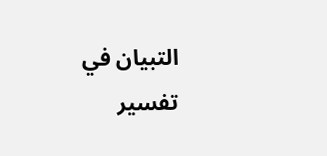التبيان في تفسير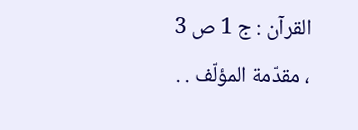القرآن : ج 1 ص 3 ، مقدّمة المؤلّف . .